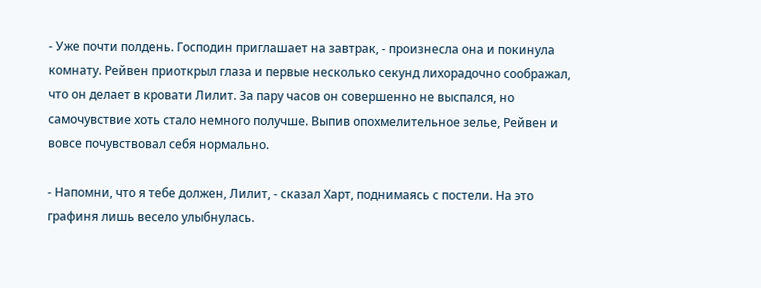- Уже почти полдень. Господин приглашает на завтрак, - произнесла она и покинула комнату. Рейвен приоткрыл глаза и первые несколько секунд лихорадочно соображал, что он делает в кровати Лилит. За пару часов он совершенно не выспался, но самочувствие хоть стало немного получше. Выпив опохмелительное зелье, Рейвен и вовсе почувствовал себя нормально.

- Напомни, что я тебе должен, Лилит, - сказал Харт, поднимаясь с постели. На это графиня лишь весело улыбнулась.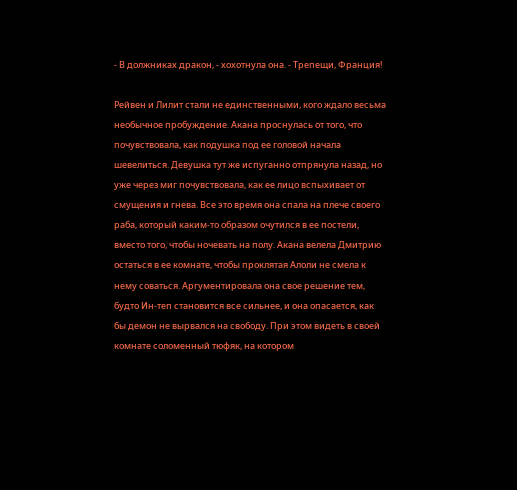- В должниках дракон, - хохотнула она. - Трепещи, Франция!

Рейвен и Лилит стали не единственными, кого ждало весьма необычное пробуждение. Акана проснулась от того, что почувствовала, как подушка под ее головой начала шевелиться. Девушка тут же испуганно отпрянула назад, но уже через миг почувствовала, как ее лицо вспыхивает от смущения и гнева. Все это время она спала на плече своего раба, который каким-то образом очутился в ее постели, вместо того, чтобы ночевать на полу. Акана велела Дмитрию остаться в ее комнате, чтобы проклятая Алоли не смела к нему соваться. Аргументировала она свое решение тем, будто Ин-теп становится все сильнее, и она опасается, как бы демон не вырвался на свободу. При этом видеть в своей комнате соломенный тюфяк, на котором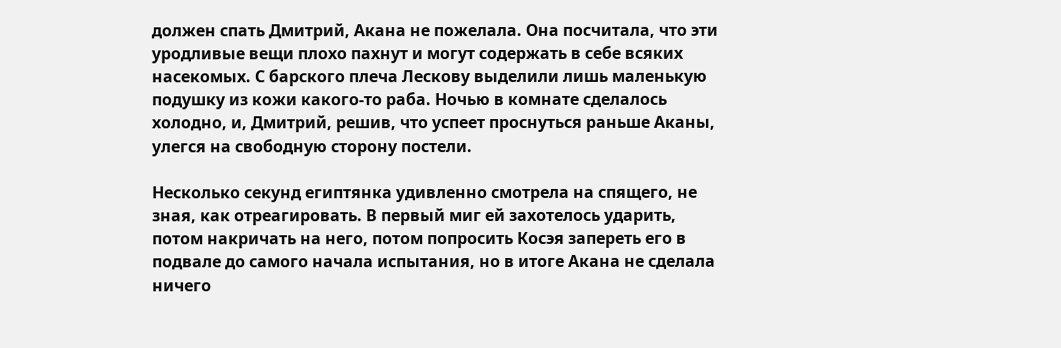должен спать Дмитрий, Акана не пожелала. Она посчитала, что эти уродливые вещи плохо пахнут и могут содержать в себе всяких насекомых. С барского плеча Лескову выделили лишь маленькую подушку из кожи какого-то раба. Ночью в комнате сделалось холодно, и, Дмитрий, решив, что успеет проснуться раньше Аканы, улегся на свободную сторону постели.

Несколько секунд египтянка удивленно смотрела на спящего, не зная, как отреагировать. В первый миг ей захотелось ударить, потом накричать на него, потом попросить Косэя запереть его в подвале до самого начала испытания, но в итоге Акана не сделала ничего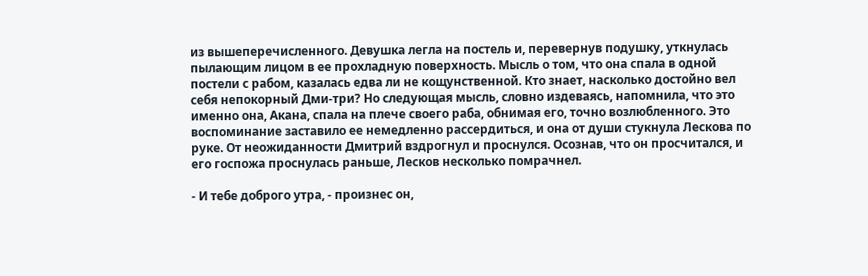из вышеперечисленного. Девушка легла на постель и, перевернув подушку, уткнулась пылающим лицом в ее прохладную поверхность. Мысль о том, что она спала в одной постели с рабом, казалась едва ли не кощунственной. Кто знает, насколько достойно вел себя непокорный Дми-три? Но следующая мысль, словно издеваясь, напомнила, что это именно она, Акана, спала на плече своего раба, обнимая его, точно возлюбленного. Это воспоминание заставило ее немедленно рассердиться, и она от души стукнула Лескова по руке. От неожиданности Дмитрий вздрогнул и проснулся. Осознав, что он просчитался, и его госпожа проснулась раньше, Лесков несколько помрачнел.

- И тебе доброго утра, - произнес он,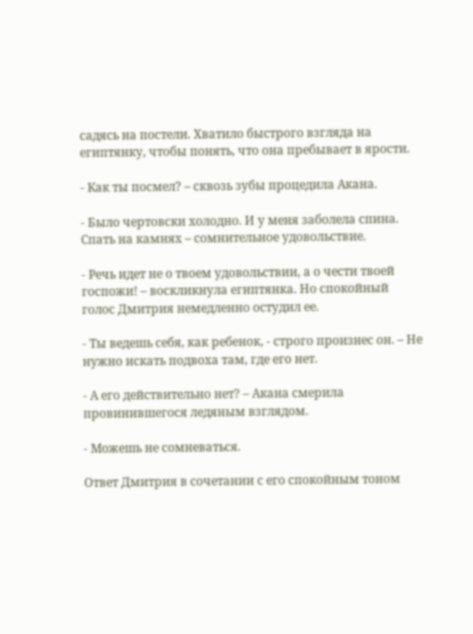садясь на постели. Хватило быстрого взгляда на египтянку, чтобы понять, что она пребывает в ярости.

- Как ты посмел? – сквозь зубы процедила Акана.

- Было чертовски холодно. И у меня заболела спина. Спать на камнях – сомнительное удовольствие.

- Речь идет не о твоем удовольствии, а о чести твоей госпожи! – воскликнула египтянка. Но спокойный голос Дмитрия немедленно остудил ее.

- Ты ведешь себя, как ребенок, - строго произнес он. – Не нужно искать подвоха там, где его нет.

- А его действительно нет? – Акана смерила провинившегося ледяным взглядом.

- Можешь не сомневаться.

Ответ Дмитрия в сочетании с его спокойным тоном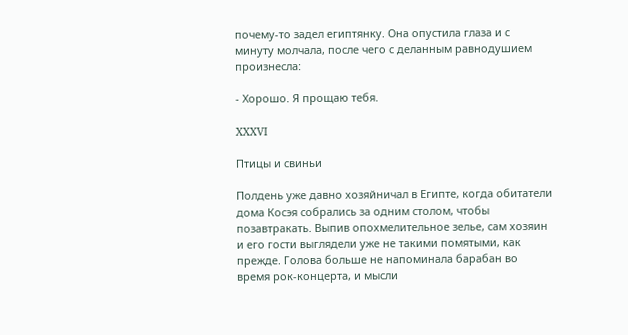почему-то задел египтянку. Она опустила глаза и с минуту молчала, после чего с деланным равнодушием произнесла:

- Хорошо. Я прощаю тебя.

XXXVI

Птицы и свиньи

Полдень уже давно хозяйничал в Египте, когда обитатели дома Косэя собрались за одним столом, чтобы позавтракать. Выпив опохмелительное зелье, сам хозяин и его гости выглядели уже не такими помятыми, как прежде. Голова больше не напоминала барабан во время рок-концерта, и мысли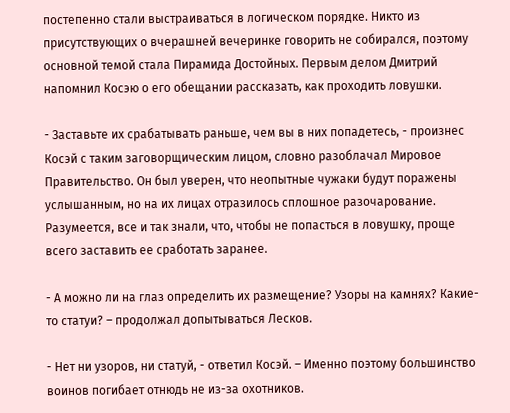постепенно стали выстраиваться в логическом порядке. Никто из присутствующих о вчерашней вечеринке говорить не собирался, поэтому основной темой стала Пирамида Достойных. Первым делом Дмитрий напомнил Косэю о его обещании рассказать, как проходить ловушки.

- Заставьте их срабатывать раньше, чем вы в них попадетесь, - произнес Косэй с таким заговорщическим лицом, словно разоблачал Мировое Правительство. Он был уверен, что неопытные чужаки будут поражены услышанным, но на их лицах отразилось сплошное разочарование. Разумеется, все и так знали, что, чтобы не попасться в ловушку, проще всего заставить ее сработать заранее.

- А можно ли на глаз определить их размещение? Узоры на камнях? Какие-то статуи? – продолжал допытываться Лесков.

- Нет ни узоров, ни статуй, - ответил Косэй. – Именно поэтому большинство воинов погибает отнюдь не из-за охотников.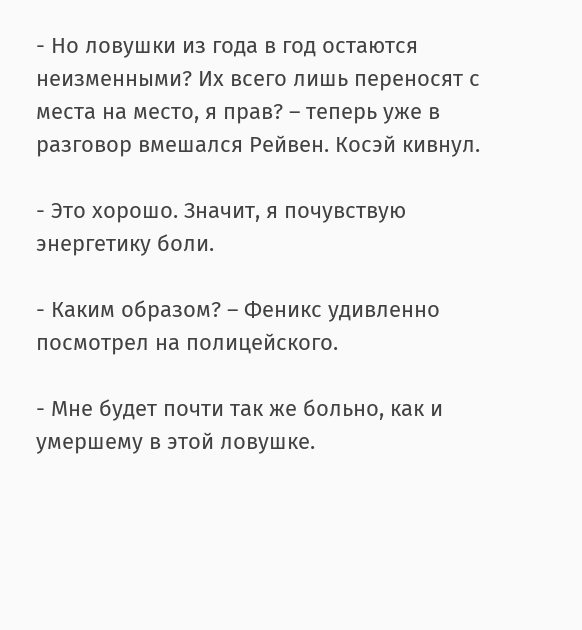- Но ловушки из года в год остаются неизменными? Их всего лишь переносят с места на место, я прав? – теперь уже в разговор вмешался Рейвен. Косэй кивнул.

- Это хорошо. Значит, я почувствую энергетику боли.

- Каким образом? – Феникс удивленно посмотрел на полицейского.

- Мне будет почти так же больно, как и умершему в этой ловушке.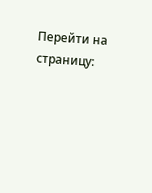Перейти на страницу: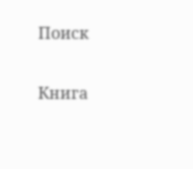Поиск

Книга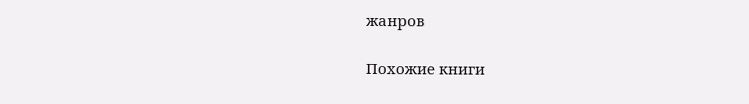жанров

Похожие книги